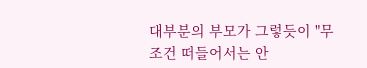대부분의 부모가 그렇듯이 "무조건 떠들어서는 안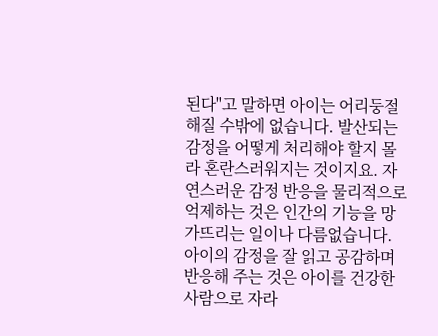된다"고 말하면 아이는 어리둥절해질 수밖에 없습니다. 발산되는 감정을 어떻게 처리해야 할지 몰라 혼란스러워지는 것이지요. 자연스러운 감정 반응을 물리적으로 억제하는 것은 인간의 기능을 망가뜨리는 일이나 다름없습니다. 아이의 감정을 잘 읽고 공감하며 반응해 주는 것은 아이를 건강한 사람으로 자라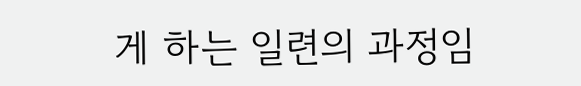게 하는 일련의 과정임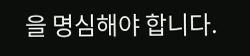을 명심해야 합니다.